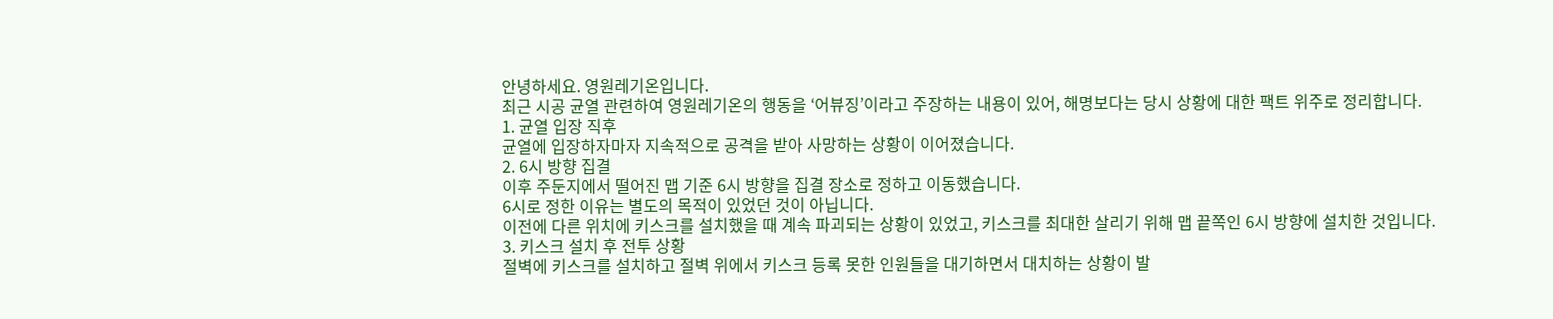안녕하세요. 영원레기온입니다.
최근 시공 균열 관련하여 영원레기온의 행동을 ‘어뷰징’이라고 주장하는 내용이 있어, 해명보다는 당시 상황에 대한 팩트 위주로 정리합니다.
1. 균열 입장 직후
균열에 입장하자마자 지속적으로 공격을 받아 사망하는 상황이 이어졌습니다.
2. 6시 방향 집결
이후 주둔지에서 떨어진 맵 기준 6시 방향을 집결 장소로 정하고 이동했습니다.
6시로 정한 이유는 별도의 목적이 있었던 것이 아닙니다.
이전에 다른 위치에 키스크를 설치했을 때 계속 파괴되는 상황이 있었고, 키스크를 최대한 살리기 위해 맵 끝쪽인 6시 방향에 설치한 것입니다.
3. 키스크 설치 후 전투 상황
절벽에 키스크를 설치하고 절벽 위에서 키스크 등록 못한 인원들을 대기하면서 대치하는 상황이 발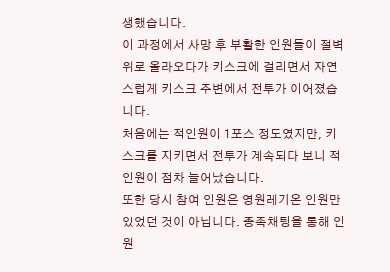생했습니다.
이 과정에서 사망 후 부활한 인원들이 절벽 위로 올라오다가 키스크에 걸리면서 자연스럽게 키스크 주변에서 전투가 이어졌습니다.
처음에는 적인원이 1포스 정도였지만, 키스크를 지키면서 전투가 계속되다 보니 적인원이 점차 늘어났습니다.
또한 당시 참여 인원은 영원레기온 인원만 있었던 것이 아닙니다. 종족채팅을 통해 인원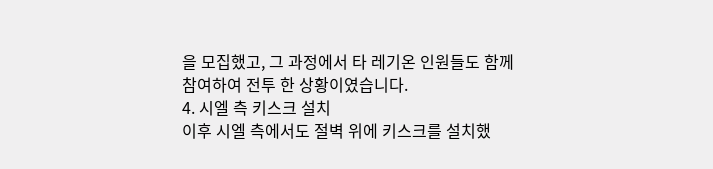을 모집했고, 그 과정에서 타 레기온 인원들도 함께 참여하여 전투 한 상황이였습니다.
4. 시엘 측 키스크 설치
이후 시엘 측에서도 절벽 위에 키스크를 설치했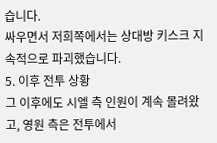습니다.
싸우면서 저희쪽에서는 상대방 키스크 지속적으로 파괴했습니다.
5. 이후 전투 상황
그 이후에도 시엘 측 인원이 계속 몰려왔고, 영원 측은 전투에서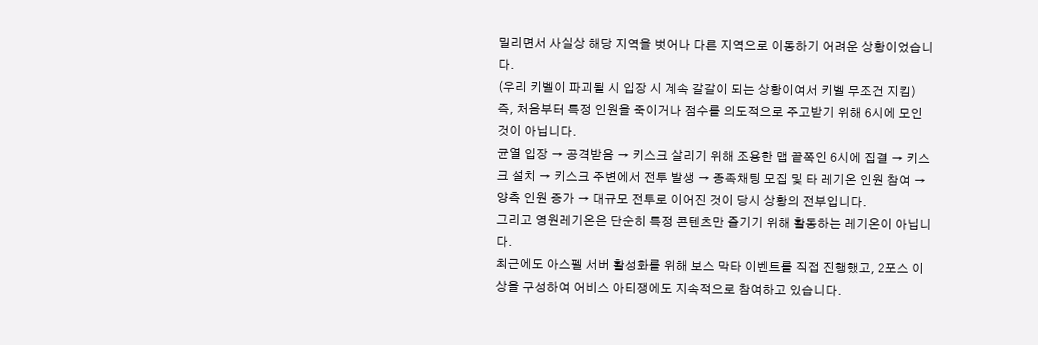밀리면서 사실상 해당 지역을 벗어나 다른 지역으로 이동하기 어려운 상황이었습니다.
(우리 키벨이 파괴될 시 입장 시 계속 갈갈이 되는 상황이여서 키벨 무조건 지킴)
즉, 처음부터 특정 인원을 죽이거나 점수를 의도적으로 주고받기 위해 6시에 모인 것이 아닙니다.
균열 입장 → 공격받음 → 키스크 살리기 위해 조용한 맵 끝쪽인 6시에 집결 → 키스크 설치 → 키스크 주변에서 전투 발생 → 종족채팅 모집 및 타 레기온 인원 참여 → 양측 인원 증가 → 대규모 전투로 이어진 것이 당시 상황의 전부입니다.
그리고 영원레기온은 단순히 특정 콘텐츠만 즐기기 위해 활동하는 레기온이 아닙니다.
최근에도 아스펠 서버 활성화를 위해 보스 막타 이벤트를 직접 진행했고, 2포스 이상을 구성하여 어비스 아티쟁에도 지속적으로 참여하고 있습니다.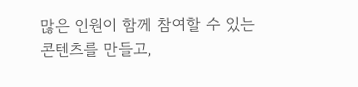많은 인원이 함께 참여할 수 있는 콘텐츠를 만들고,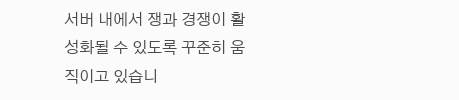서버 내에서 쟁과 경쟁이 활성화될 수 있도록 꾸준히 움직이고 있습니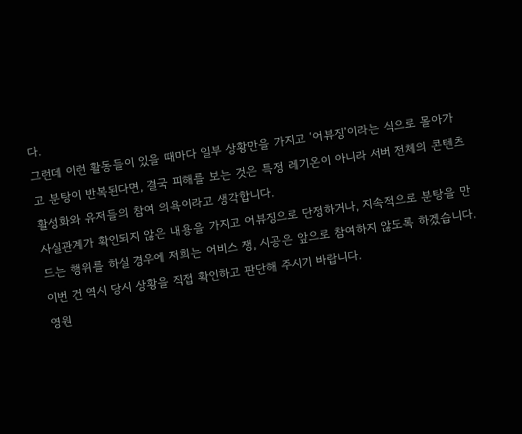다.
그런데 이런 활동들이 있을 때마다 일부 상황만을 가지고 ‘어뷰징’이라는 식으로 몰아가고 분탕이 반복된다면, 결국 피해를 보는 것은 특정 레기온이 아니라 서버 전체의 콘텐츠 활성화와 유저들의 참여 의욕이라고 생각합니다.
사실관계가 확인되지 않은 내용을 가지고 어뷰징으로 단정하거나, 지속적으로 분탕을 만드는 행위를 하실 경우에 저희는 어비스 쟁, 시공은 앞으로 참여하지 않도록 하겠습니다.
이번 건 역시 당시 상황을 직접 확인하고 판단해 주시기 바랍니다.
영원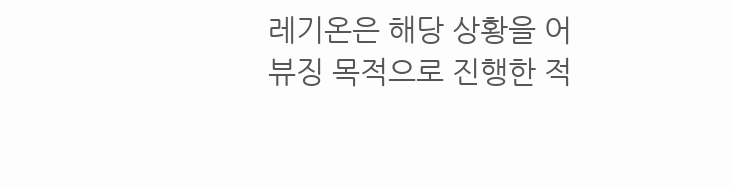레기온은 해당 상황을 어뷰징 목적으로 진행한 적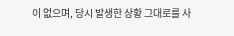이 없으며, 당시 발생한 상황 그대로를 사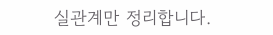실관계만 정리합니다.